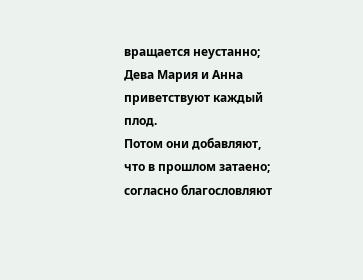вращается неустанно;
Дева Мария и Анна
приветствуют каждый плод.
Потом они добавляют,
что в прошлом затаено;
согласно благословляют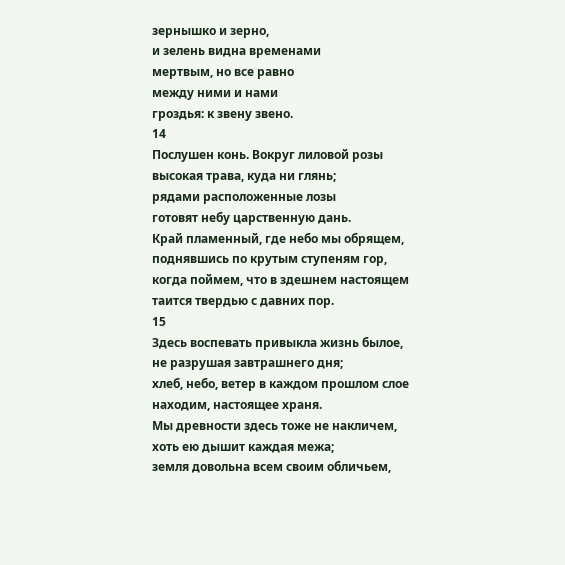зернышко и зерно,
и зелень видна временами
мертвым, но все равно
между ними и нами
гроздья: к звену звено.
14
Послушен конь. Вокруг лиловой розы
высокая трава, куда ни глянь;
рядами расположенные лозы
готовят небу царственную дань.
Край пламенный, где небо мы обрящем,
поднявшись по крутым ступеням гор,
когда поймем, что в здешнем настоящем
таится твердью с давних пор.
15
Здесь воспевать привыкла жизнь былое,
не разрушая завтрашнего дня;
хлеб, небо, ветер в каждом прошлом слое
находим, настоящее храня.
Мы древности здесь тоже не накличем,
хоть ею дышит каждая межа;
земля довольна всем своим обличьем,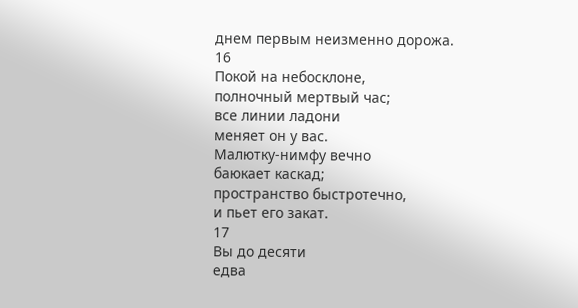днем первым неизменно дорожа.
16
Покой на небосклоне,
полночный мертвый час;
все линии ладони
меняет он у вас.
Малютку-нимфу вечно
баюкает каскад;
пространство быстротечно,
и пьет его закат.
17
Вы до десяти
едва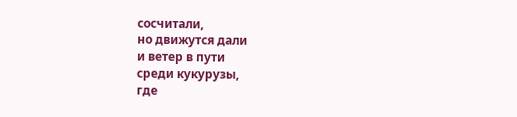сосчитали,
но движутся дали
и ветер в пути
среди кукурузы,
где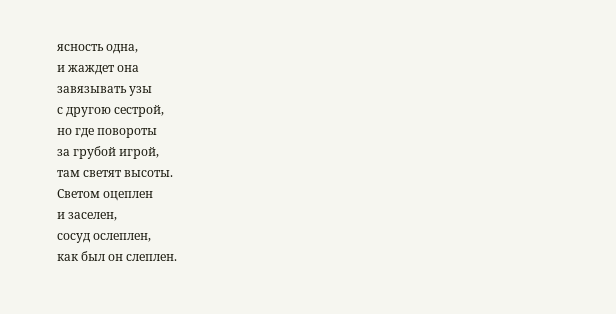ясность одна,
и жаждет она
завязывать узы
с другою сестрой,
но где повороты
за грубой игрой,
там светят высоты.
Светом оцеплен
и заселен,
сосуд ослеплен,
как был он слеплен.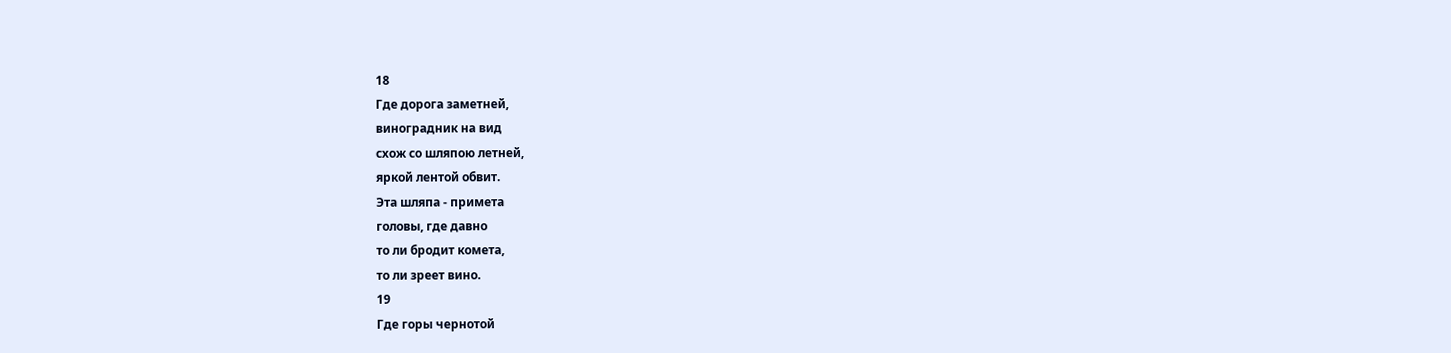18
Где дорога заметней,
виноградник на вид
схож со шляпою летней,
яркой лентой обвит.
Эта шляпа - примета
головы, где давно
то ли бродит комета,
то ли зреет вино.
19
Где горы чернотой